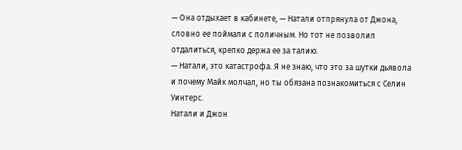— Она отдыхает в кабинете, — Натали отпрянула от Джона, словно ее поймали с поличным. Но тот не позволил отдалиться, крепко держа ее за талию.
— Натали, это катастрофа. Я не знаю, что это за шутки дьявола и почему Майк молчал, но ты обязана познакомиться с Селин Уинтерс.
Натали и Джон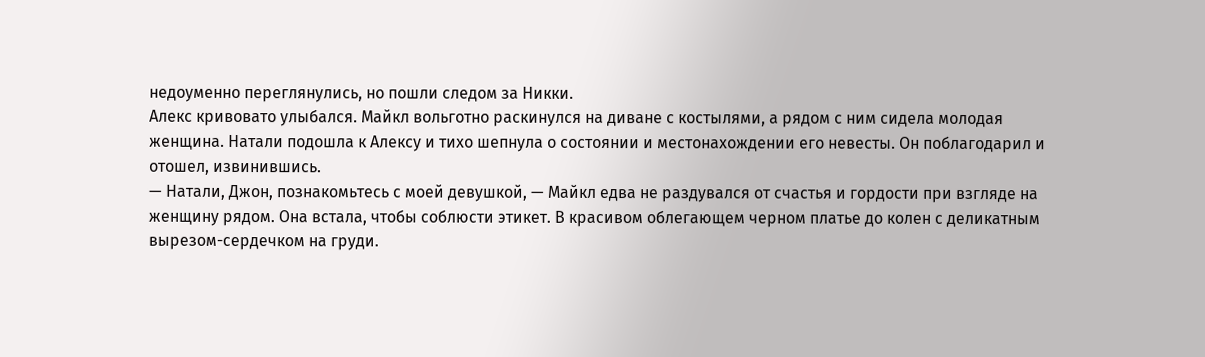недоуменно переглянулись, но пошли следом за Никки.
Алекс кривовато улыбался. Майкл вольготно раскинулся на диване с костылями, а рядом с ним сидела молодая женщина. Натали подошла к Алексу и тихо шепнула о состоянии и местонахождении его невесты. Он поблагодарил и отошел, извинившись.
— Натали, Джон, познакомьтесь с моей девушкой, — Майкл едва не раздувался от счастья и гордости при взгляде на женщину рядом. Она встала, чтобы соблюсти этикет. В красивом облегающем черном платье до колен с деликатным вырезом-сердечком на груди.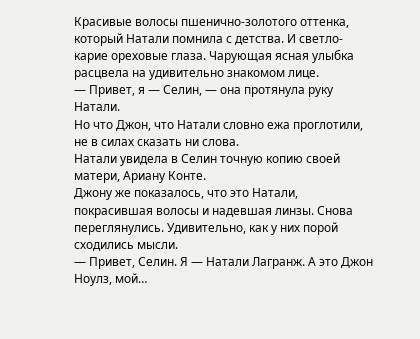Красивые волосы пшенично-золотого оттенка, который Натали помнила с детства. И светло-карие ореховые глаза. Чарующая ясная улыбка расцвела на удивительно знакомом лице.
— Привет, я — Селин, — она протянула руку Натали.
Но что Джон, что Натали словно ежа проглотили, не в силах сказать ни слова.
Натали увидела в Селин точную копию своей матери, Ариану Конте.
Джону же показалось, что это Натали, покрасившая волосы и надевшая линзы. Снова переглянулись. Удивительно, как у них порой сходились мысли.
— Привет, Селин. Я — Натали Лагранж. А это Джон Ноулз, мой…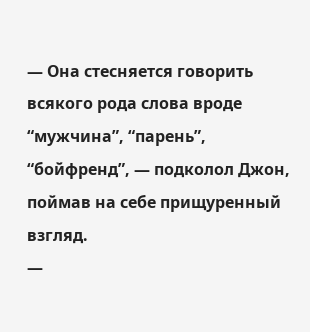— Она стесняется говорить всякого рода слова вроде “мужчина”, “парень”, “бойфренд”, — подколол Джон, поймав на себе прищуренный взгляд.
—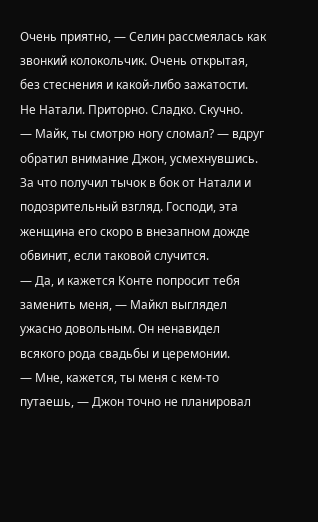Очень приятно, — Селин рассмеялась как звонкий колокольчик. Очень открытая, без стеснения и какой-либо зажатости. Не Натали. Приторно. Сладко. Скучно.
— Майк, ты смотрю ногу сломал? — вдруг обратил внимание Джон, усмехнувшись. За что получил тычок в бок от Натали и подозрительный взгляд. Господи, эта женщина его скоро в внезапном дожде обвинит, если таковой случится.
— Да, и кажется Конте попросит тебя заменить меня, — Майкл выглядел ужасно довольным. Он ненавидел всякого рода свадьбы и церемонии.
— Мне, кажется, ты меня с кем-то путаешь, — Джон точно не планировал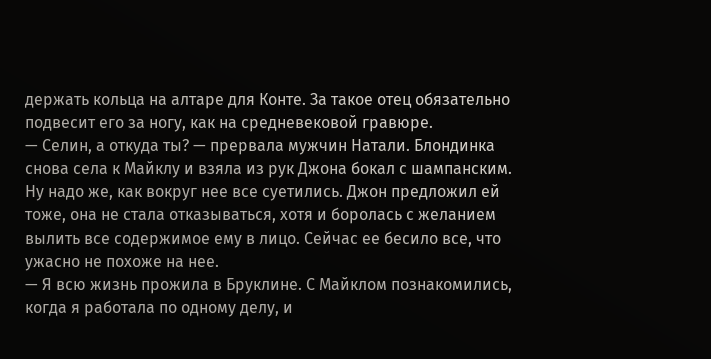держать кольца на алтаре для Конте. За такое отец обязательно подвесит его за ногу, как на средневековой гравюре.
— Селин, а откуда ты? — прервала мужчин Натали. Блондинка снова села к Майклу и взяла из рук Джона бокал с шампанским. Ну надо же, как вокруг нее все суетились. Джон предложил ей тоже, она не стала отказываться, хотя и боролась с желанием вылить все содержимое ему в лицо. Сейчас ее бесило все, что ужасно не похоже на нее.
— Я всю жизнь прожила в Бруклине. С Майклом познакомились, когда я работала по одному делу, и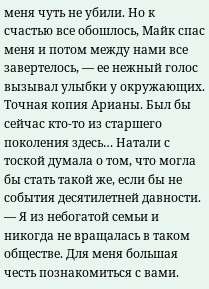меня чуть не убили. Но к счастью все обошлось, Майк спас меня и потом между нами все завертелось, — ее нежный голос вызывал улыбки у окружающих. Точная копия Арианы. Был бы сейчас кто-то из старшего поколения здесь… Натали с тоской думала о том, что могла бы стать такой же, если бы не события десятилетней давности. — Я из небогатой семьи и никогда не вращалась в таком обществе. Для меня большая честь познакомиться с вами.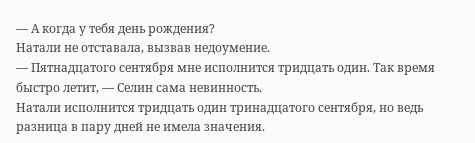— А когда у тебя день рождения?
Натали не отставала, вызвав недоумение.
— Пятнадцатого сентября мне исполнится тридцать один. Так время быстро летит, — Селин сама невинность.
Натали исполнится тридцать один тринадцатого сентября, но ведь разница в пару дней не имела значения.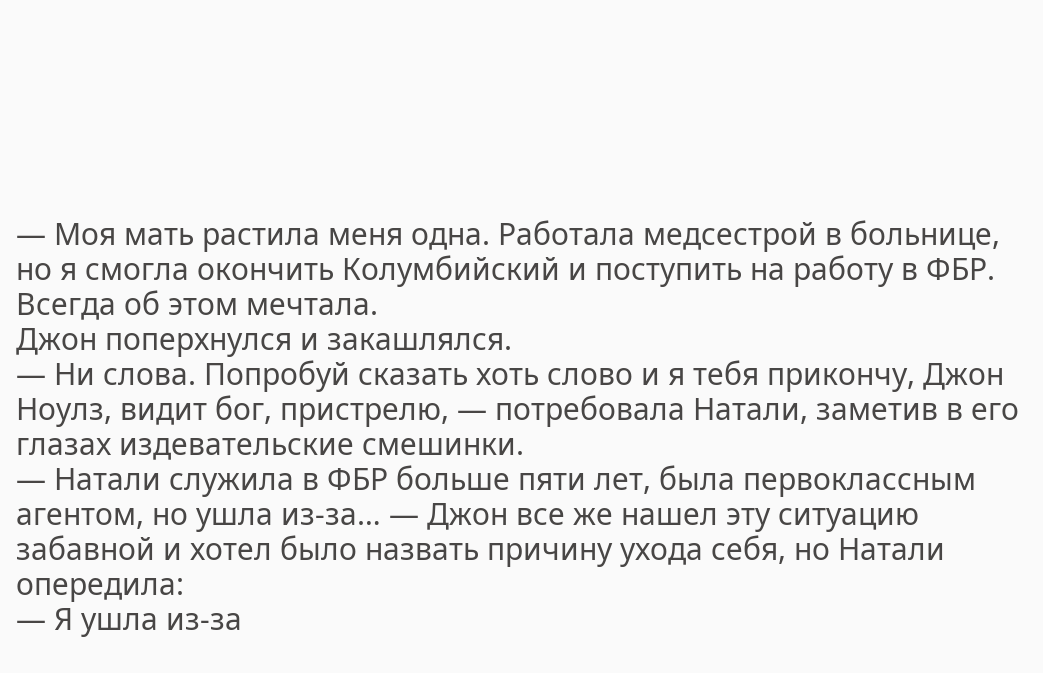— Моя мать растила меня одна. Работала медсестрой в больнице, но я смогла окончить Колумбийский и поступить на работу в ФБР. Всегда об этом мечтала.
Джон поперхнулся и закашлялся.
— Ни слова. Попробуй сказать хоть слово и я тебя прикончу, Джон Ноулз, видит бог, пристрелю, — потребовала Натали, заметив в его глазах издевательские смешинки.
— Натали служила в ФБР больше пяти лет, была первоклассным агентом, но ушла из-за… — Джон все же нашел эту ситуацию забавной и хотел было назвать причину ухода себя, но Натали опередила:
— Я ушла из-за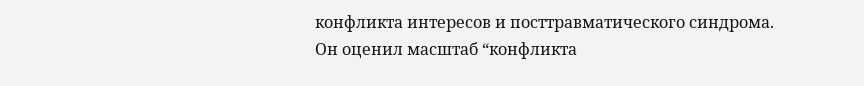конфликта интересов и посттравматического синдрома.
Он оценил масштаб “конфликта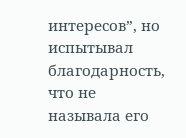интересов”, но испытывал благодарность, что не называла его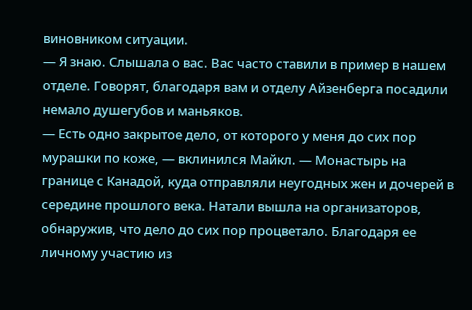виновником ситуации.
— Я знаю. Слышала о вас. Вас часто ставили в пример в нашем отделе. Говорят, благодаря вам и отделу Айзенберга посадили немало душегубов и маньяков.
— Есть одно закрытое дело, от которого у меня до сих пор мурашки по коже, — вклинился Майкл. — Монастырь на границе с Канадой, куда отправляли неугодных жен и дочерей в середине прошлого века. Натали вышла на организаторов, обнаружив, что дело до сих пор процветало. Благодаря ее личному участию из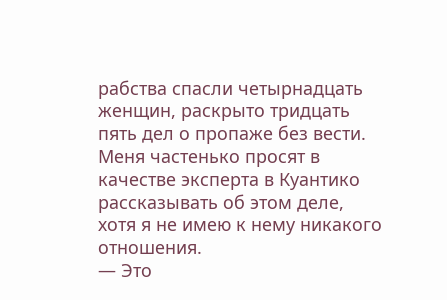рабства спасли четырнадцать женщин, раскрыто тридцать пять дел о пропаже без вести. Меня частенько просят в качестве эксперта в Куантико рассказывать об этом деле, хотя я не имею к нему никакого отношения.
— Это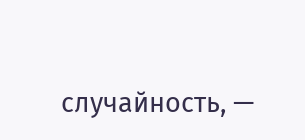случайность, —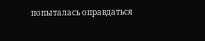попыталась оправдаться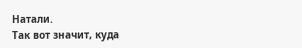Натали.
Так вот значит, куда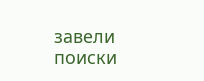завели поиски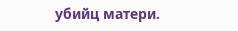убийц матери.